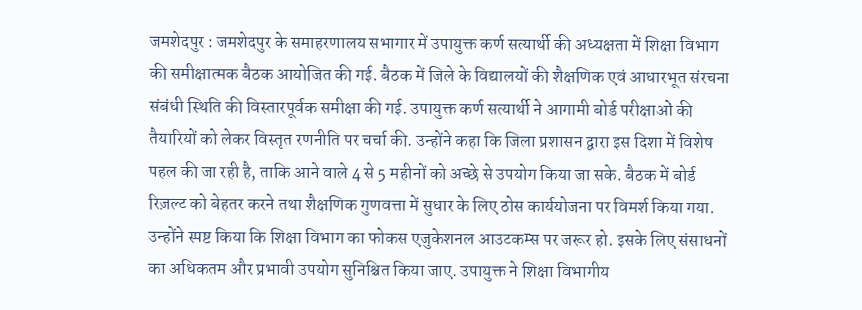जमशेदपुर : जमशेदपुर के समाहरणालय सभागार में उपायुक्त कर्ण सत्यार्थी की अध्यक्षता में शिक्षा विभाग की समीक्षात्मक बैठक आयोजित की गई. बैठक में जिले के विद्यालयों की शैक्षणिक एवं आधारभूत संरचना संबंधी स्थिति की विस्तारपूर्वक समीक्षा की गई. उपायुक्त कर्ण सत्यार्थी ने आगामी बोर्ड परीक्षाओं की तैयारियों को लेकर विस्तृत रणनीति पर चर्चा की. उन्होंने कहा कि जिला प्रशासन द्वारा इस दिशा में विशेष पहल की जा रही है, ताकि आने वाले 4 से 5 महीनों को अच्छे से उपयोग किया जा सके. बैठक में बोर्ड रिज़ल्ट को बेहतर करने तथा शैक्षणिक गुणवत्ता में सुधार के लिए ठोस कार्ययोजना पर विमर्श किया गया. उन्होंने स्पष्ट किया कि शिक्षा विभाग का फोकस एजुकेशनल आउटकम्स पर जरूर हो. इसके लिए संसाधनों का अधिकतम और प्रभावी उपयोग सुनिश्चित किया जाए. उपायुक्त ने शिक्षा विभागीय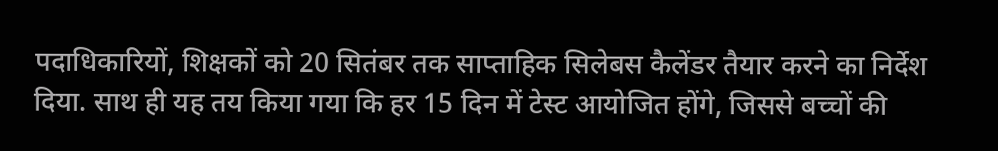पदाधिकारियों, शिक्षकों को 20 सितंबर तक साप्ताहिक सिलेबस कैलेंडर तैयार करने का निर्देश दिया. साथ ही यह तय किया गया कि हर 15 दिन में टेस्ट आयोजित होंगे, जिससे बच्चों की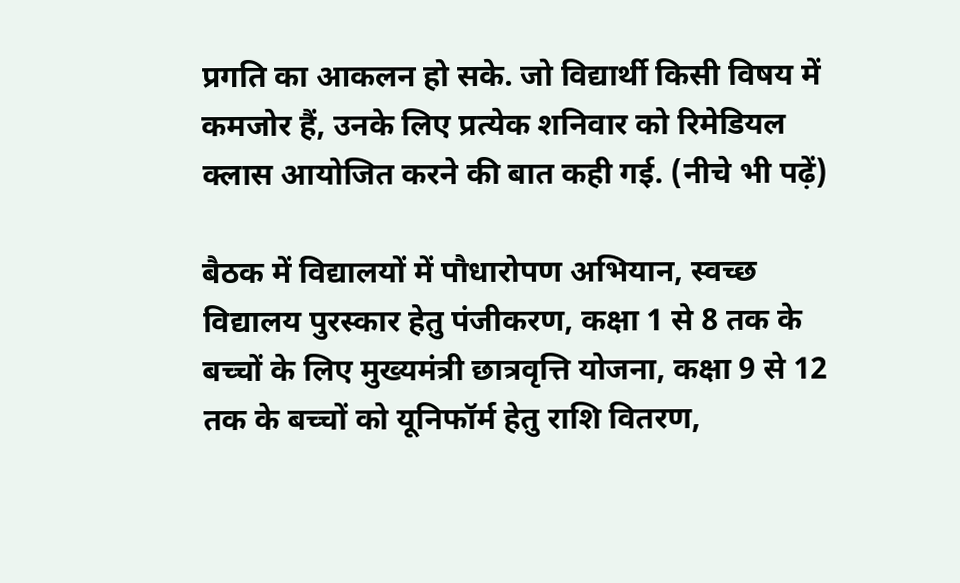प्रगति का आकलन हो सके. जो विद्यार्थी किसी विषय में कमजोर हैं, उनके लिए प्रत्येक शनिवार को रिमेडियल क्लास आयोजित करने की बात कही गई. (नीचे भी पढ़ें)

बैठक में विद्यालयों में पौधारोपण अभियान, स्वच्छ विद्यालय पुरस्कार हेतु पंजीकरण, कक्षा 1 से 8 तक के बच्चों के लिए मुख्यमंत्री छात्रवृत्ति योजना, कक्षा 9 से 12 तक के बच्चों को यूनिफॉर्म हेतु राशि वितरण,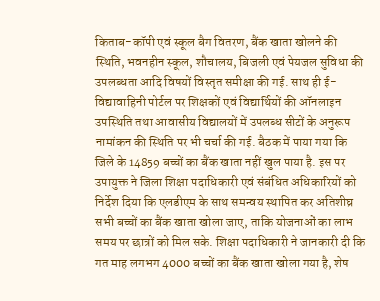किताब-कॉपी एवं स्कूल बैग वितरण, बैंक खाता खोलने की स्थिति, भवनहीन स्कूल, शौचालय, बिजली एवं पेयजल सुविधा की उपलब्धता आदि विषयों विस्तृत समीक्षा की गई. साथ ही ई-विद्यावाहिनी पोर्टल पर शिक्षकों एवं विद्यार्थियों की ऑनलाइन उपस्थिति तथा आवासीय विद्यालयों में उपलब्ध सीटों के अनुरूप नामांकन की स्थिति पर भी चर्चा की गई. बैठक में पाया गया कि जिले के 14859 बच्चों का बैंक खाता नहीं खुल पाया है. इस पर उपायुक्त ने जिला शिक्षा पदाधिकारी एवं संबंधित अधिकारियों को निर्देश दिया कि एलडीएम के साथ समन्वय स्थापित कर अतिशीघ्र सभी बच्चों का बैंक खाता खोला जाए, ताकि योजनाओं का लाभ समय पर छात्रों को मिल सके. शिक्षा पदाधिकारी ने जानकारी दी कि गत माह लगभग 4000 बच्चों का बैंक खाता खोला गया है, शेष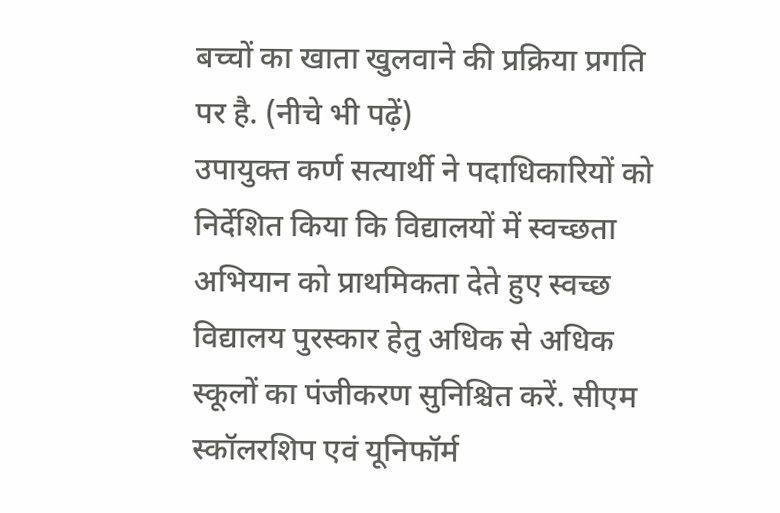बच्चों का खाता खुलवाने की प्रक्रिया प्रगति पर है. (नीचे भी पढ़ें)
उपायुक्त कर्ण सत्यार्थी ने पदाधिकारियों को निर्देशित किया कि विद्यालयों में स्वच्छता अभियान को प्राथमिकता देते हुए स्वच्छ विद्यालय पुरस्कार हेतु अधिक से अधिक स्कूलों का पंजीकरण सुनिश्चित करें. सीएम स्कॉलरशिप एवं यूनिफॉर्म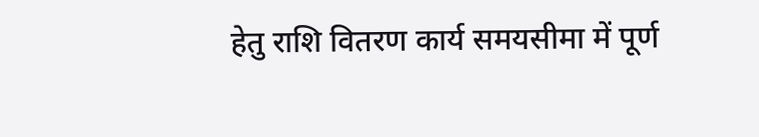हेतु राशि वितरण कार्य समयसीमा में पूर्ण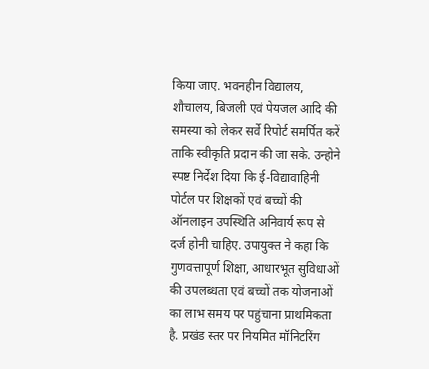किया जाए. भवनहीन विद्यालय, शौचालय, बिजली एवं पेयजल आदि की समस्या को लेकर सर्वे रिपोर्ट समर्पित करें ताकि स्वीकृति प्रदान की जा सके. उन्होने स्पष्ट निर्देश दिया कि ई-विद्यावाहिनी पोर्टल पर शिक्षकों एवं बच्चों की ऑनलाइन उपस्थिति अनिवार्य रूप से दर्ज होनी चाहिए. उपायुक्त ने कहा कि गुणवत्तापूर्ण शिक्षा, आधारभूत सुविधाओं की उपलब्धता एवं बच्चों तक योजनाओं का लाभ समय पर पहुंचाना प्राथमिकता है. प्रखंड स्तर पर नियमित मॉनिटरिंग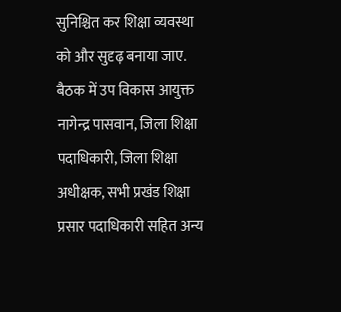सुनिश्चित कर शिक्षा व्यवस्था को और सुदृढ़ बनाया जाए. बैठक में उप विकास आयुक्त नागेन्द्र पासवान, जिला शिक्षा पदाधिकारी, जिला शिक्षा अधीक्षक, सभी प्रखंड शिक्षा प्रसार पदाधिकारी सहित अन्य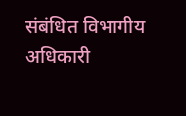संबंधित विभागीय अधिकारी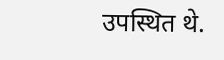उपस्थित थे.